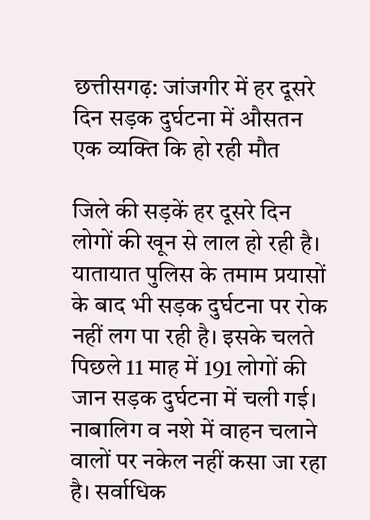छत्तीसगढ़: जांजगीर में हर दूसरे दिन सड़क दुर्घटना में औसतन एक व्यक्ति कि हो रही मौत

जिले की सड़कें हर दूसरे दिन लोगों की खून से लाल हो रही है। यातायात पुलिस के तमाम प्रयासों के बाद भी सड़क दुर्घटना पर रोक नहीं लग पा रही है। इसके चलते पिछले 11 माह में 191 लोगों की जान सड़क दुर्घटना में चली गई। नाबालिग व नशे में वाहन चलाने वालों पर नकेल नहीं कसा जा रहा है। सर्वाधिक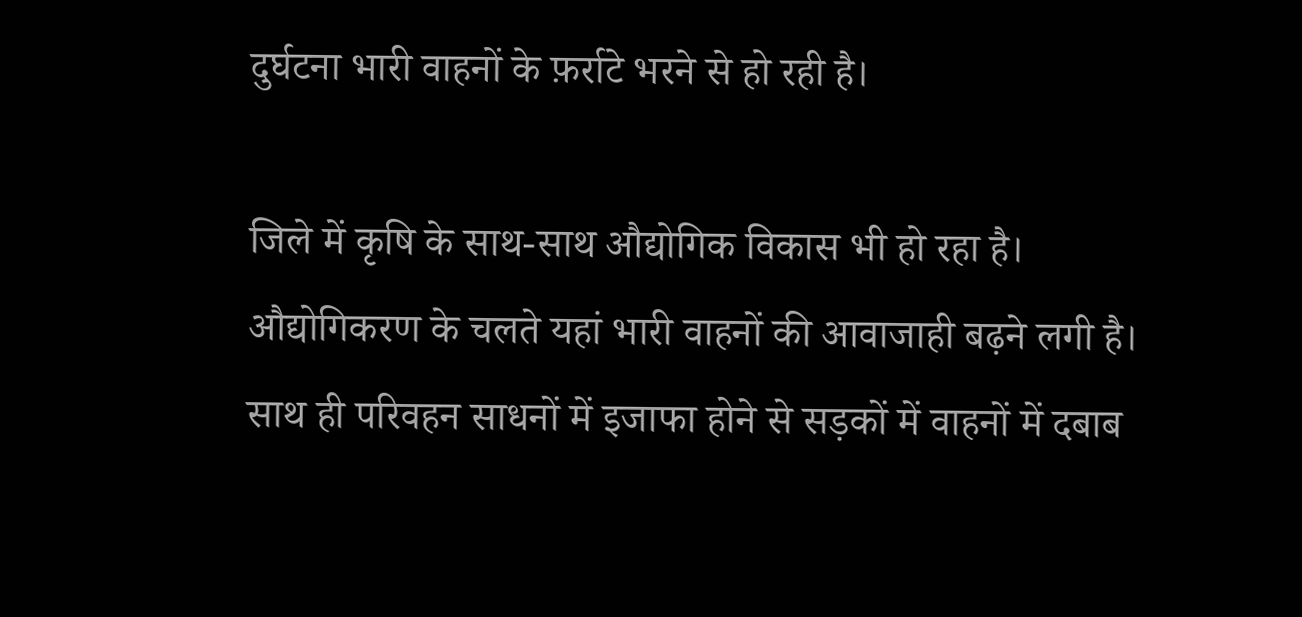दुर्घटना भारी वाहनों के फ़र्राटे भरने से हो रही है।

जिले में कृषि के साथ-साथ औद्योगिक विकास भी हो रहा है। औद्योगिकरण के चलते यहां भारी वाहनों की आवाजाही बढ़ने लगी है। साथ ही परिवहन साधनों में इजाफा होने से सड़कों में वाहनों में दबाब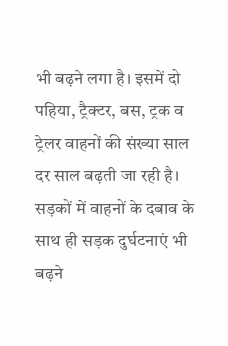भी बढ़ने लगा है। इसमें दो पहिया, ट्रैक्टर, बस, ट्रक व ट्रेलर वाहनों की संख्या साल दर साल बढ़ती जा रही है। सड़कों में वाहनों के दबाव के साथ ही सड़क दुर्घटनाएं भी बढ़ने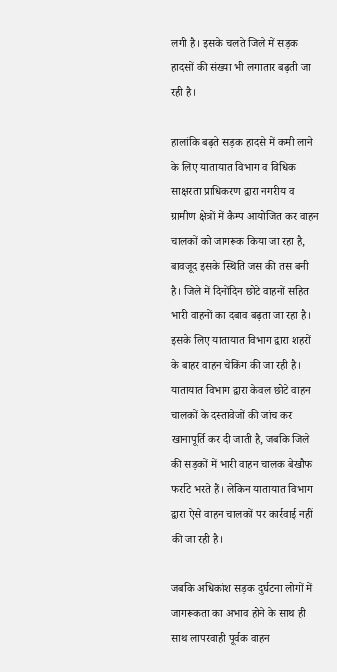लगी है। इसके चलते जिले में सड़क हादसों की संख्या भी लगातार बढ़ती जा रही है।

हालांकि बढ़ते सड़क हादसे में कमी लाने के लिए यातायात विभाग व विधिक साक्षरता प्राधिकरण द्वारा नगरीय व ग्रामीण क्षेत्रों में कैम्प आयोजित कर वाहन चालकों को जागरूक किया जा रहा है, बावजूद इसके स्थिति जस की तस बनी है। जिले में दिनोंदिन छोटे वाहनों सहित भारी वाहनों का दबाव बढ़ता जा रहा है। इसके लिए यातायात विभाग द्वारा शहरों के बाहर वाहन चेकिंग की जा रही है। यातायात विभाग द्वारा केवल छोटे वाहन चालकों के दस्तावेजों की जांच कर खानापूर्ति कर दी जाती है, जबकि जिले की सड़कों में भारी वाहन चालक बेखौफ फर्राटे भरते हैं। लेकिन यातायात विभाग द्वारा ऐसे वाहन चालकों पर कार्रवाई नहीं की जा रही है।

जबकि अधिकांश सड़क दुर्घटना लोगों में जागरूकता का अभाव होने के साथ ही साथ लापरवाही पूर्वक वाहन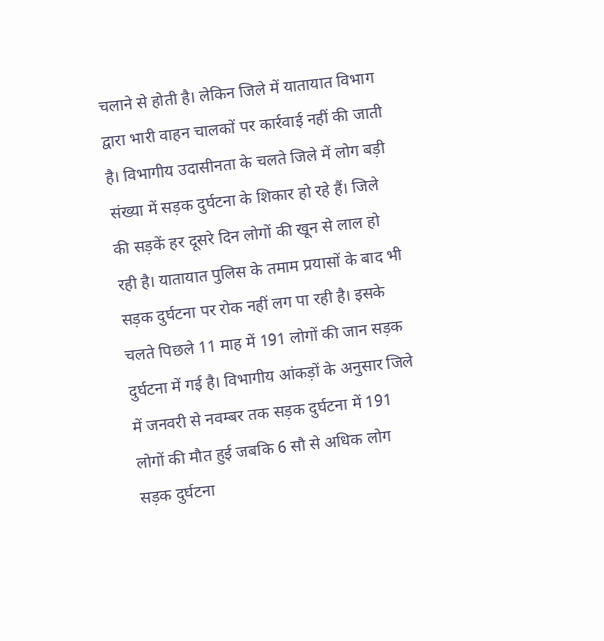चलाने से होती है। लेकिन जिले में यातायात विभाग द्वारा भारी वाहन चालकों पर कार्रवाई नहीं की जाती है। विभागीय उदासीनता के चलते जिले में लोग बड़ी संख्या में सड़क दुर्घटना के शिकार हो रहे हैं। जिले की सड़कें हर दूसरे दिन लोगों की खून से लाल हो रही है। यातायात पुलिस के तमाम प्रयासों के बाद भी सड़क दुर्घटना पर रोक नहीं लग पा रही है। इसके चलते पिछले 11 माह में 191 लोगों की जान सड़क दुर्घटना में गई है। विभागीय आंकड़ों के अनुसार जिले में जनवरी से नवम्बर तक सड़क दुर्घटना में 191 लोगों की मौत हुई जबकि 6 सौ से अधिक लोग सड़क दुर्घटना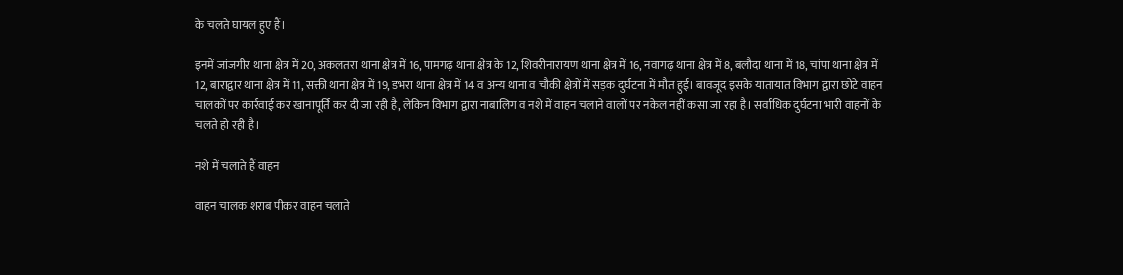के चलते घायल हुए हैं।

इनमें जांजगीर थाना क्षेत्र में 20, अकलतरा थाना क्षेत्र में 16, पामगढ़ थाना क्षेत्र के 12, शिवरीनारायण थाना क्षेत्र में 16, नवागढ़ थाना क्षेत्र में 8, बलौदा थाना में 18, चांपा थाना क्षेत्र में 12, बाराद्वार थाना क्षेत्र में 11, सक्ती थाना क्षेत्र में 19, डभरा थाना क्षेत्र में 14 व अन्य थाना व चौकी क्षेत्रों में सड़क दुर्घटना में मौत हुई। बावजूद इसके यातायात विभाग द्वारा छोटे वाहन चालकों पर कार्रवाई कर खानापूर्ति कर दी जा रही है, लेकिन विभाग द्वारा नाबालिग व नशे में वाहन चलाने वालों पर नकेल नहीं कसा जा रहा है। सर्वाधिक दुर्घटना भारी वाहनों के चलते हो रही है।

नशे में चलाते हैं वाहन

वाहन चालक शराब पीकर वाहन चलाते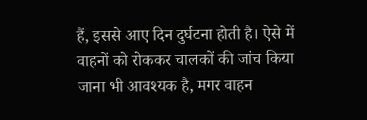हैं, इससे आए दिन दुर्घटना होती है। ऐसे में वाहनों को रोककर चालकों की जांच किया जाना भी आवश्यक है, मगर वाहन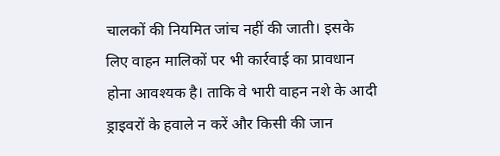चालकों की नियमित जांच नहीं की जाती। इसके लिए वाहन मालिकों पर भी कार्रवाई का प्रावधान होना आवश्यक है। ताकि वे भारी वाहन नशे के आदी ड्राइवरों के हवाले न करें और किसी की जान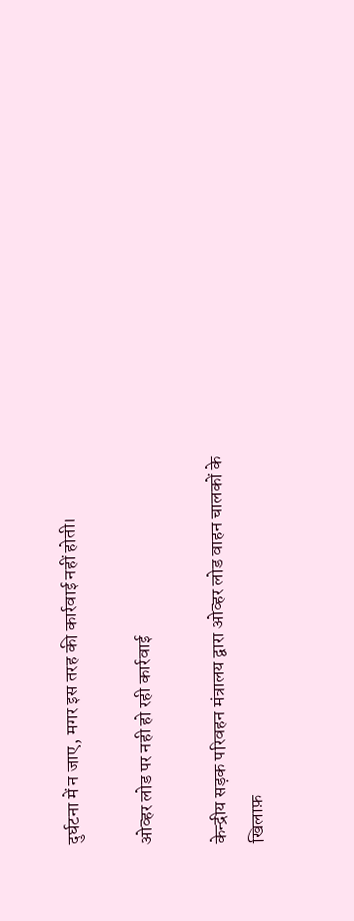दुर्घटना में न जाए, मगर इस तरह की कार्रवाई नहीं होती।

ओव्हर लोड पर नही हो रही कार्रवाई

केन्द्रीय सड़क परिवहन मंत्रालय द्वारा ओव्हर लोड वाहन चालकों के खिलाफ़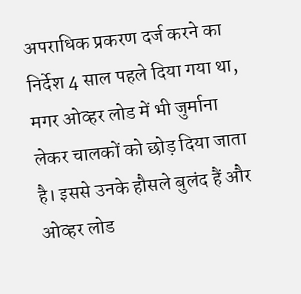अपराधिक प्रकरण दर्ज करने का निर्देश 4 साल पहले दिया गया था, मगर ओव्हर लोड में भी जुर्माना लेकर चालकों को छोड़ दिया जाता है। इससे उनके हौसले बुलंद हैं और ओव्हर लोड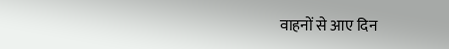वाहनों से आए दिन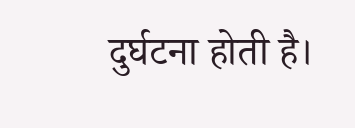दुर्घटना होती है।